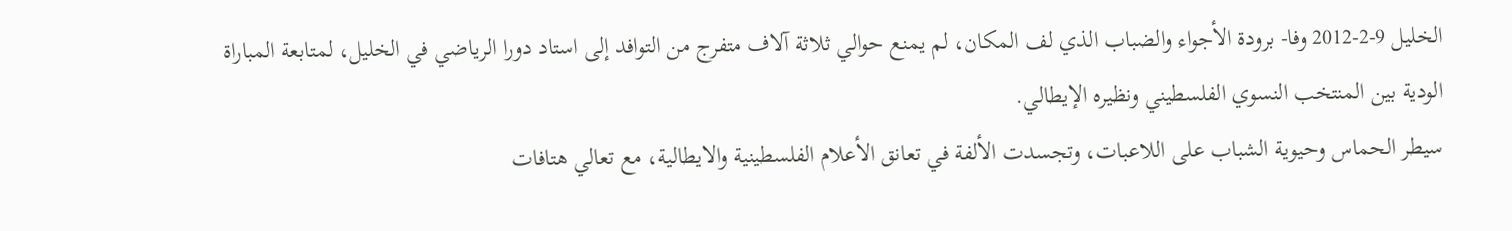الخليل 9-2-2012 وفا- برودة الأجواء والضباب الذي لف المكان، لم يمنع حوالي ثلاثة آلاف متفرج من التوافد إلى استاد دورا الرياضي في الخليل، لمتابعة المباراة الودية بين المنتخب النسوي الفلسطيني ونظيره الإيطالي.
سيطر الحماس وحيوية الشباب على اللاعبات، وتجسدت الألفة في تعانق الأعلام الفلسطينية والايطالية، مع تعالي هتافات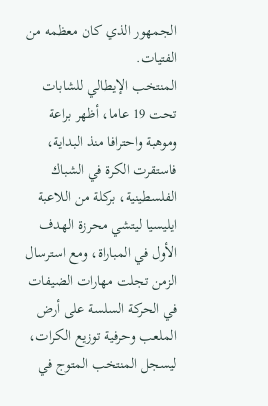الجمهور الذي كان معظمه من الفتيات.
المنتخب الإيطالي للشابات تحت 19 عاما، أظهر براعة وموهبة واحترافا منذ البداية، فاستقرت الكرة في الشباك الفلسطينية، بركلة من اللاعبة ايليسيا ليتشي محرزة الهدف الأول في المباراة، ومع استرسال الزمن تجلت مهارات الضيفات في الحركة السلسة على أرض الملعب وحرفية توزيع الكرات، ليسجل المنتخب المتوج في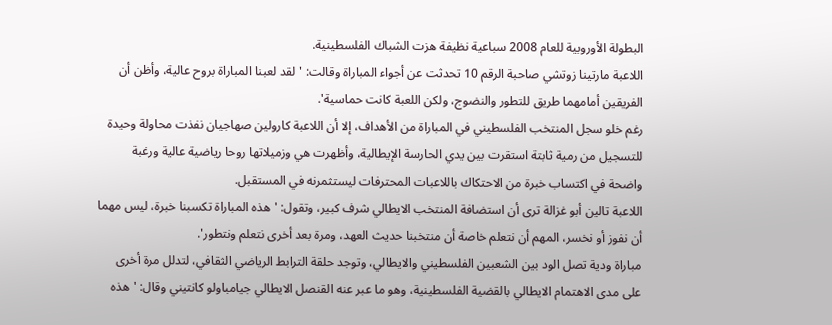البطولة الأوروبية للعام 2008 سباعية نظيفة هزت الشباك الفلسطينية.
اللاعبة مارتينا زوتشي صاحبة الرقم 10 تحدثت عن أجواء المباراة وقالت: 'لقد لعبنا المباراة بروح عالية، وأظن أن الفريقين أمامهما طريق للتطور والنضوج، ولكن اللعبة كانت حماسية'.
رغم خلو سجل المنتخب الفلسطيني في المباراة من الأهداف، إلا أن اللاعبة كارولين صهاجيان نفذت محاولة وحيدة للتسجيل من رمية ثابتة استقرت بين يدي الحارسة الإيطالية، وأظهرت هي وزميلاتها روحا رياضية عالية ورغبة واضحة في اكتساب خبرة من الاحتكاك باللاعبات المحترفات ليستثمرنه في المستقبل.
اللاعبة تالين أبو غزالة ترى أن استضافة المنتخب الايطالي شرف كبير، وتقول: 'هذه المباراة تكسبنا خبرة، ليس مهما أن نفوز أو نخسر، المهم أن نتعلم خاصة أن منتخبنا حديث العهد، ومرة بعد أخرى نتعلم ونتطور'.
مباراة ودية تصل الود بين الشعبين الفلسطيني والايطالي، وتوجد حلقة الترابط الرياضي الثقافي، لتدلل مرة أخرى على مدى الاهتمام الايطالي بالقضية الفلسطينية، وهو ما عبر عنه القنصل الايطالي جيامباولو كانتيني وقال: 'هذه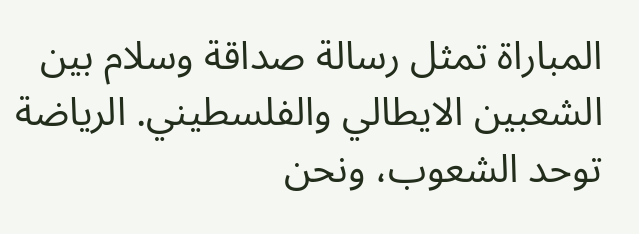المباراة تمثل رسالة صداقة وسلام بين الشعبين الايطالي والفلسطيني. الرياضة توحد الشعوب، ونحن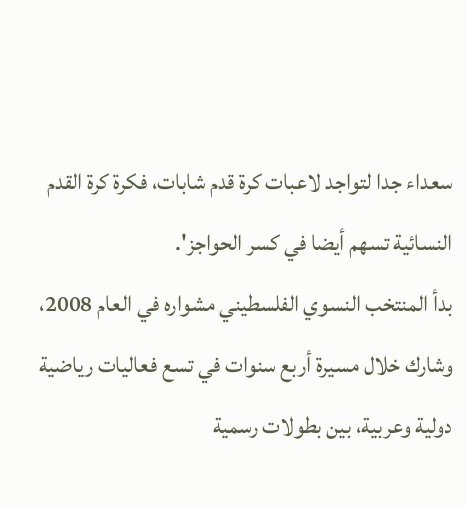سعداء جدا لتواجد لاعبات كرة قدم شابات، فكرة كرة القدم النسائية تسهم أيضا في كسر الحواجز'.
بدأ المنتخب النسوي الفلسطيني مشواره في العام 2008، وشارك خلال مسيرة أربع سنوات في تسع فعاليات رياضية دولية وعربية، بين بطولات رسمية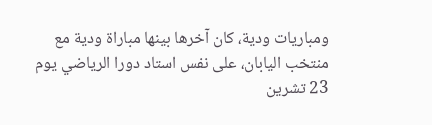ومباريات ودية، كان آخرها بينها مباراة ودية مع منتخب اليابان، على نفس استاد دورا الرياضي يوم 23 تشرين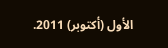الأول (أكتوبر) 2011.